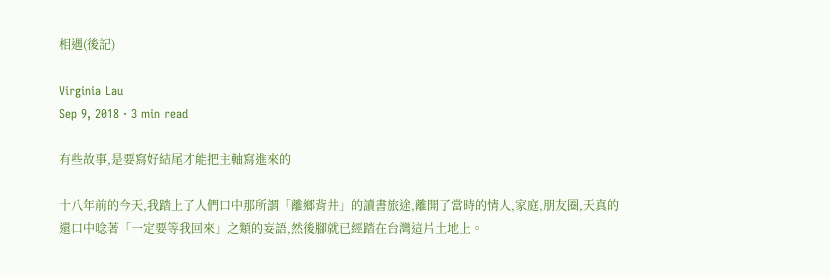相遇(後記)

Virginia Lau
Sep 9, 2018 · 3 min read

有些故事,是要寫好結尾才能把主軸寫進來的

十八年前的今天,我踏上了人們口中那所謂「離鄉背井」的讀書旅途,離開了當時的情人,家庭,朋友圈,天真的還口中唸著「一定要等我回來」之類的妄語,然後腳就已經踏在台灣這片土地上。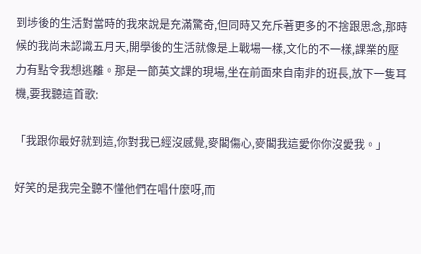到埗後的生活對當時的我來說是充滿驚奇,但同時又充斥著更多的不捨跟思念,那時候的我尚未認識五月天,開學後的生活就像是上戰場一樣,文化的不一樣,課業的壓力有點令我想逃離。那是一節英文課的現場,坐在前面來自南非的班長,放下一隻耳機,要我聽這首歌:

「我跟你最好就到這,你對我已經沒感覺,麥閣傷心,麥閣我這愛你你沒愛我。」

好笑的是我完全聽不懂他們在唱什麼呀,而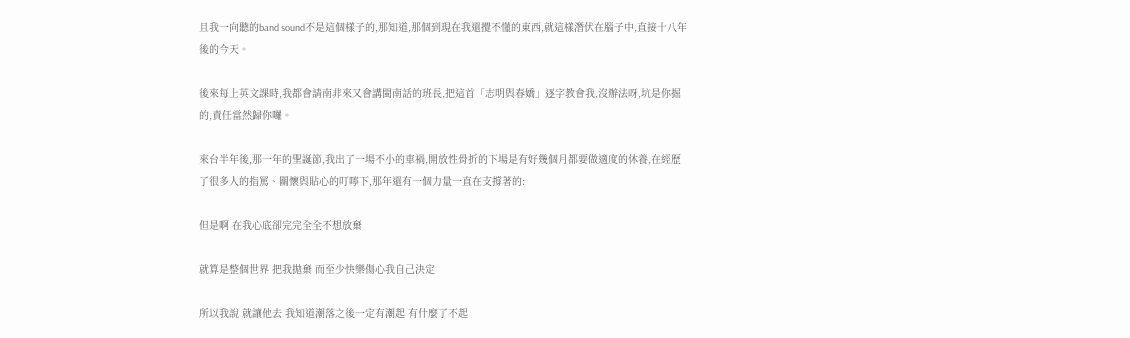且我一向聽的band sound不是這個樣子的,那知道,那個到現在我還攪不懂的東西,就這樣潛伏在腦子中,直接十八年後的今天。

後來每上英文課時,我都會請南非來又會講閩南話的班長,把這首「志明與春嬌」逐字教會我,沒辦法呀,坑是你掘的,責任當然歸你囉。

來台半年後,那一年的聖誕節,我出了一場不小的車禍,開放性骨折的下場是有好幾個月都要做適度的休養,在經歷了很多人的指罵、關懷與貼心的叮嚀下,那年還有一個力量一直在支撐著的:

但是啊 在我心底卻完完全全不想放棄

就算是整個世界 把我拋棄 而至少快樂傷心我自己決定

所以我說 就讓他去 我知道潮落之後一定有潮起 有什麼了不起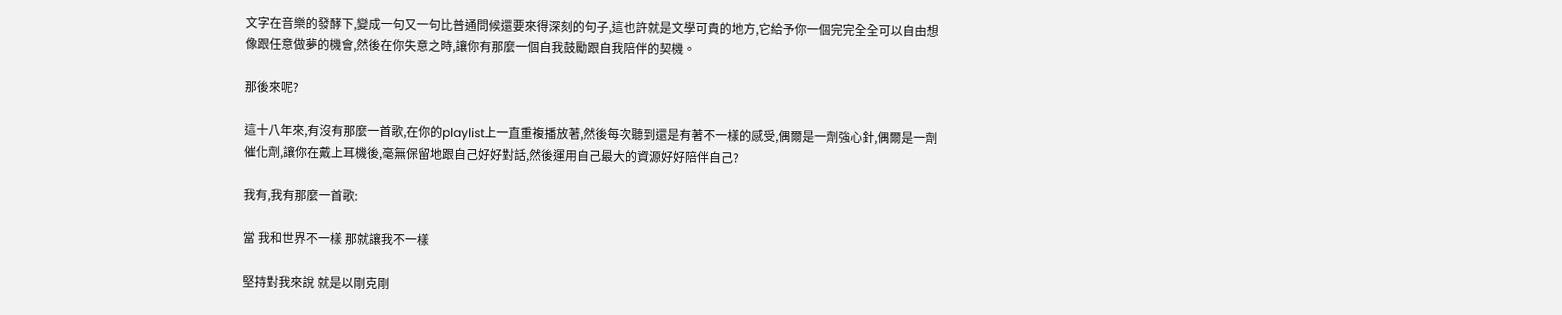文字在音樂的發酵下,變成一句又一句比普通問候還要來得深刻的句子,這也許就是文學可貴的地方,它給予你一個完完全全可以自由想像跟任意做夢的機會,然後在你失意之時,讓你有那麼一個自我鼓勵跟自我陪伴的契機。

那後來呢?

這十八年來,有沒有那麼一首歌,在你的playlist上一直重複播放著,然後每次聽到還是有著不一樣的感受,偶爾是一劑強心針,偶爾是一劑催化劑,讓你在戴上耳機後,毫無保留地跟自己好好對話,然後運用自己最大的資源好好陪伴自己?

我有,我有那麼一首歌:

當 我和世界不一樣 那就讓我不一樣

堅持對我來說 就是以剛克剛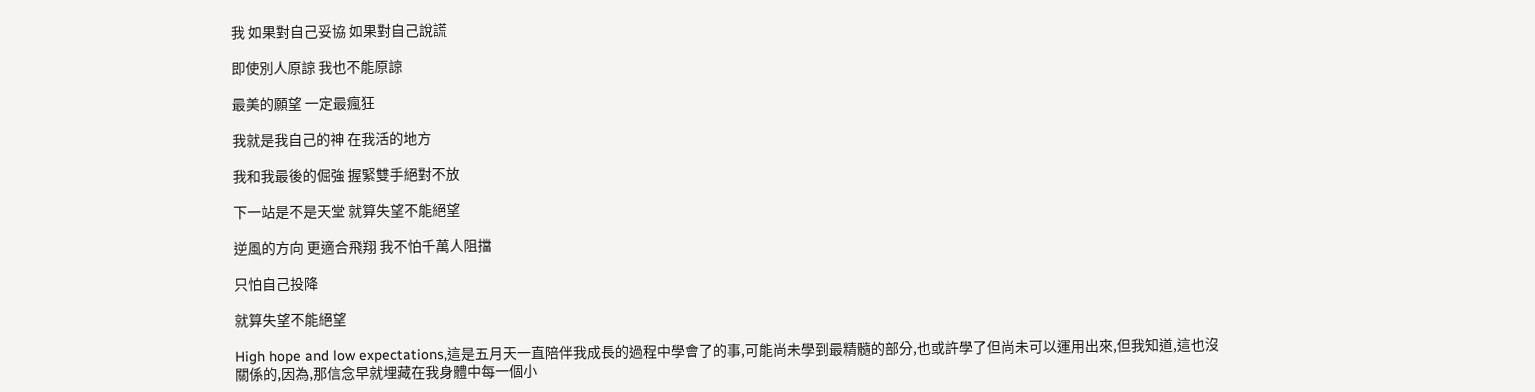我 如果對自己妥協 如果對自己說謊

即使別人原諒 我也不能原諒

最美的願望 一定最瘋狂

我就是我自己的神 在我活的地方

我和我最後的倔強 握緊雙手絕對不放

下一站是不是天堂 就算失望不能絕望

逆風的方向 更適合飛翔 我不怕千萬人阻擋

只怕自己投降

就算失望不能絕望

High hope and low expectations,這是五月天一直陪伴我成長的過程中學會了的事,可能尚未學到最精髓的部分,也或許學了但尚未可以運用出來,但我知道,這也沒關係的,因為,那信念早就埋藏在我身體中每一個小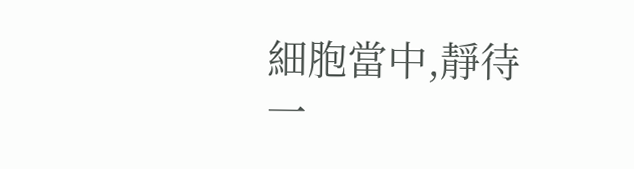細胞當中,靜待一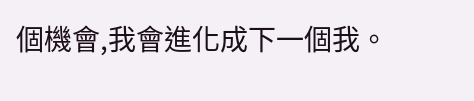個機會,我會進化成下一個我。